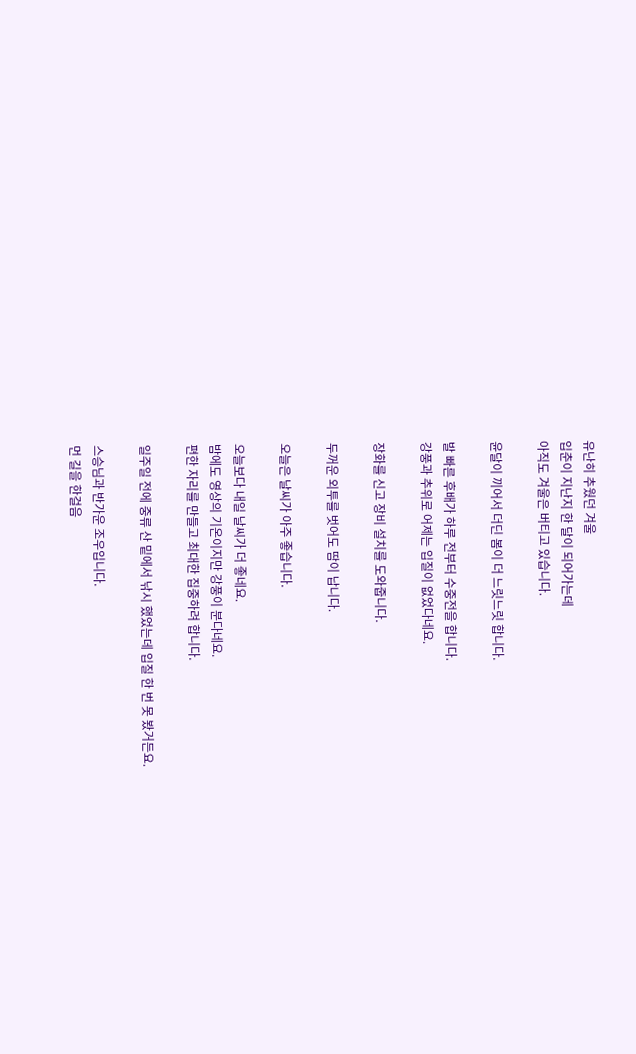유난히 추웠던 겨울
입춘이 지난지 한 달이 되어가는데
아직도 겨울은 버티고 있습니다.

윤달이 끼어서 더딘 봄이 더 느릿느릿 합니다.

발 빠른 후배가 하루 전부터 수중전을 합니다.
강풍과 추위로 어제는 입질이 없었다네요.

장화를 신고 장비 설치를 도와줍니다.

두꺼운 외투를 벗어도 땀이 납니다.

오늘은 날씨가 아주 좋습니다.

오늘보다 내일 날씨가 더 좋네요.
밤에도 영상의 기온이지만 강풍이 분다네요.
편한 자리를 만들고 최대한 집중하려 합니다.

일주일 전에 중류 산 밑에서 낚시 했었는데 입질 한 번 못 봤거든요.

스승님과 반가운 조우입니다.
먼 길을 한걸음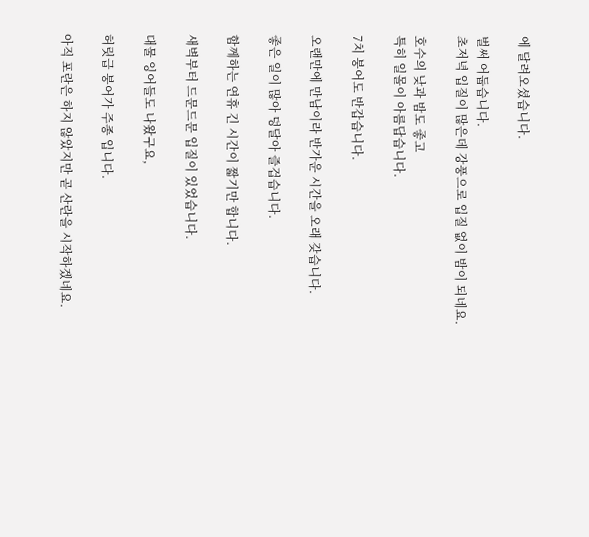에 달려오셨습니다.

벌써 어둡습니다.
초저녁 입질이 많은데 강풍으로 입질 없이 밤이 되네요.

호수의 낮과 밤도 좋고
특히 일몰이 아름답습니다.

7치 붕어도 반갑습니다.

오랜만에 만남이라 반가운 시간을 오래 갖습니다.

좋은 일이 많아 덩달아 즐겁습니다.

함께하는 연휴 긴 시간이 짧기만 합니다.

새벽부터 드문드문 입질이 있었습니다.

대물 잉어들도 나왔구요,

허릿급 붕어가 주종 입니다.

아직 포란은 하지 않았지만 곧 산란을 시작하겠네요.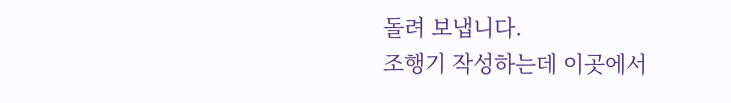돌려 보냅니다.
조행기 작성하는데 이곳에서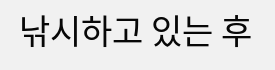낚시하고 있는 후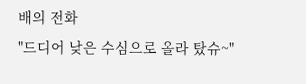배의 전화
"드디어 낮은 수심으로 올라 탔슈~"